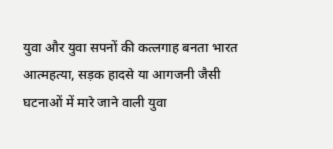युवा और युवा सपनों की कत्लगाह बनता भारत
आत्महत्या, सड़क हादसे या आगजनी जैसी घटनाओं में मारे जाने वाली युवा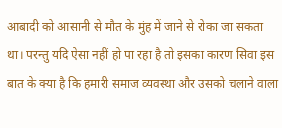आबादी को आसानी से मौत के मुंह में जाने से रोका जा सकता था। परन्तु यदि ऐसा नहीं हो पा रहा है तो इसका कारण सिवा इस बात के क्या है कि हमारी समाज व्यवस्था और उसको चलाने वाला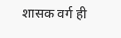शासक वर्ग ही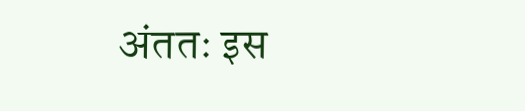अंततः इस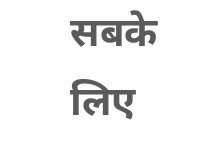सबके लिए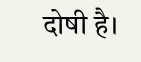दोषी है।